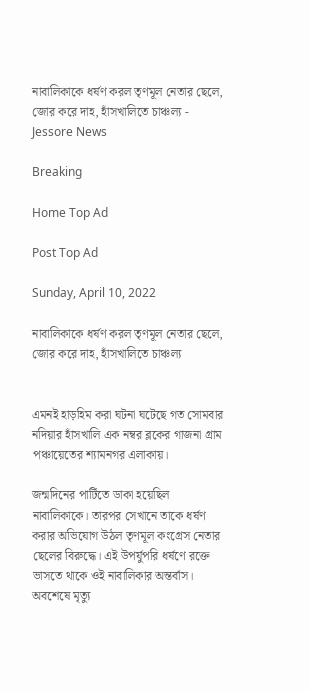নাবালিকাকে ধর্ষণ করল তৃণমূল নেতার ছেলে, জোর করে দাহ, হাঁসখালিতে চাঞ্চল্য - Jessore News

Breaking

Home Top Ad

Post Top Ad

Sunday, April 10, 2022

নাবালিকাকে ধর্ষণ করল তৃণমূল নেতার ছেলে, জোর করে দাহ, হাঁসখালিতে চাঞ্চল্য


এমনই হাড়হিম করা ঘটনা ঘটেছে গত সোমবার নদিয়ার হাঁসখালি এক নম্বর ব্লকের গাজনা গ্রাম পঞ্চায়েতের শ্যামনগর এলাকায়।

জন্মদিনের পার্টিতে ডাকা হয়েছিল নাবালিকাকে। তারপর সেখানে তাকে ধর্ষণ করার অভিযোগ উঠল তৃণমূল কংগ্রেস নেতার ছেলের বিরুদ্ধে। এই উপর্যুপরি ধর্ষণে রক্তে ভাসতে থাকে ওই নাবালিকার অন্তর্বাস। অবশেষে মৃত্যু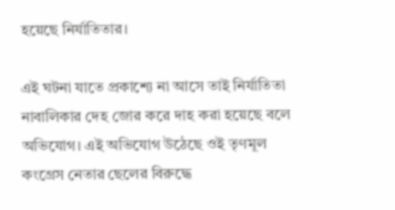হয়েছে নির্যাতিতার।

এই ঘটনা যাতে প্রকাশ্যে না আসে তাই নির্যাতিতা নাবালিকার দেহ জোর করে দাহ করা হয়েছে বলে অভিযোগ। এই অভিযোগ উঠেছে ওই তৃণমূল কংগ্রেস নেতার ছেলের বিরুদ্ধে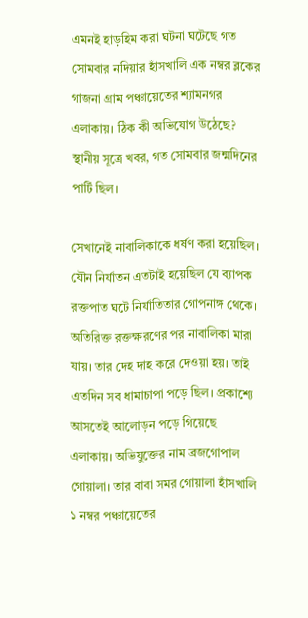এমনই হাড়হিম করা ঘটনা ঘটেছে গত সোমবার নদিয়ার হাঁসখালি এক নম্বর ব্লকের গাজনা গ্রাম পঞ্চায়েতের শ্যামনগর এলাকায়। ঠিক কী অভিযোগ উঠেছে? স্থানীয় সূত্রে খবর, গত সোমবার জন্মদিনের পার্টি ছিল।

সেখানেই নাবালিকাকে ধর্ষণ করা হয়েছিল। যৌন নির্যাতন এতটাই হয়েছিল যে ব্যাপক রক্তপাত ঘটে নির্যাতিতার গোপনাঙ্গ থেকে। অতিরিক্ত রক্তক্ষরণের পর নাবালিকা মারা যায়। তার দেহ দাহ করে দেওয়া হয়। তাই এতদিন সব ধামাচাপা পড়ে ছিল। প্রকাশ্যে আসতেই আলোড়ন পড়ে গিয়েছে এলাকায়। অভিযুক্তের নাম ব্রজগোপাল গোয়ালা। তার বাবা সমর গোয়ালা হাঁসখালি ১ নম্বর পঞ্চায়েতের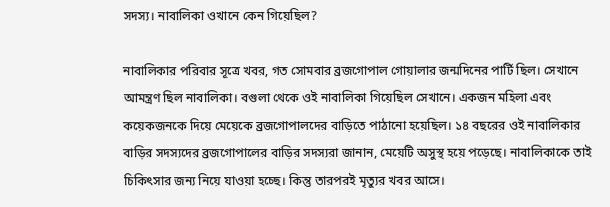সদস্য। নাবালিকা ওখানে কেন গিয়েছিল?

নাবালিকার পরিবার সূত্রে খবর, গত সোমবার ব্রজগোপাল গোয়ালার জন্মদিনের পার্টি ছিল। সেখানে আমন্ত্রণ ছিল নাবালিকা। বগুলা থেকে ওই নাবালিকা গিয়েছিল সেখানে। একজন মহিলা এবং কয়েকজনকে দিয়ে মেয়েকে ব্রজগোপালদের বাড়িতে পাঠানো হয়েছিল। ১৪ বছরের ওই নাবালিকার বাড়ির সদস্যদের ব্রজগোপালের বাড়ির সদস্যরা জানান, মেয়েটি অসুস্থ হয়ে পড়েছে। নাবালিকাকে তাই চিকিৎসার জন্য নিয়ে যাওয়া হচ্ছে। কিন্তু তারপরই মৃত্যুর খবর আসে।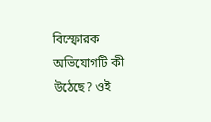বিস্ফোরক অভিযোগটি কী উঠেছে? ওই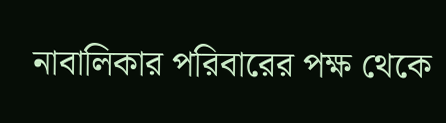নাবালিকার পরিবারের পক্ষ থেকে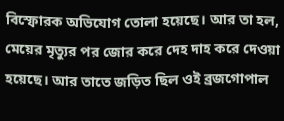বিস্ফোরক অভিযোগ তোলা হয়েছে। আর তা হল, মেয়ের মৃত্যুর পর জোর করে দেহ দাহ করে দেওয়া হয়েছে। আর তাতে জড়িত ছিল ওই ব্রজগোপাল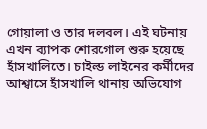গোয়ালা ও তার দলবল। এই ঘটনায় এখন ব্যাপক শোরগোল শুরু হয়েছে হাঁসখালিতে। চাইল্ড লাইনের কর্মীদের আশ্বাসে হাঁসখালি থানায় অভিযোগ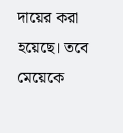দায়ের করা হয়েছে। তবে মেয়েকে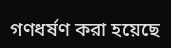গণধর্ষণ করা হয়েছে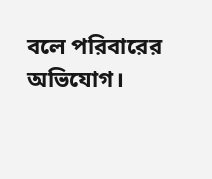বলে পরিবারের অভিযোগ।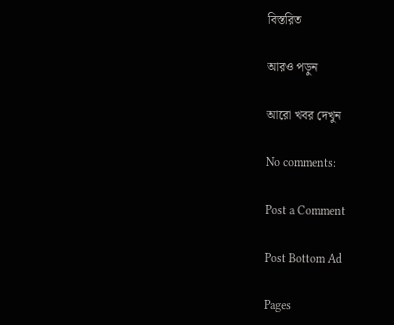বিস্তরিত

আরও পড়ুন

আরো খবর দেখুন

No comments:

Post a Comment

Post Bottom Ad

Pages